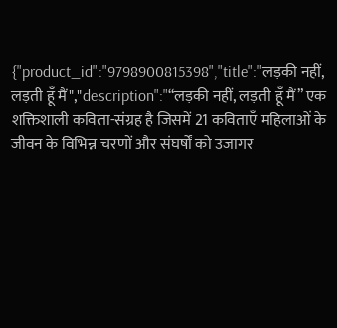{"product_id":"9798900815398","title":"लड़की नहीं, लड़ती हूँ मैं","description":"“लड़की नहीं, लड़ती हूँ मैं” एक शक्तिशाली कविता-संग्रह है जिसमें 21 कविताएँ महिलाओं के जीवन के विभिन्न चरणों और संघर्षों को उजागर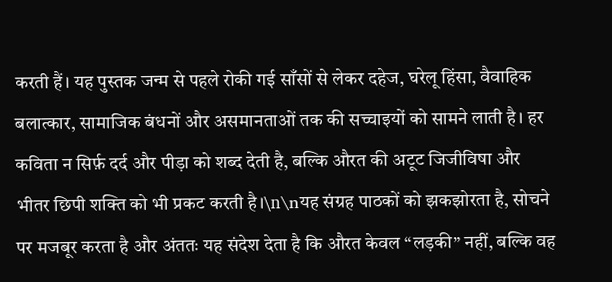करती हैं। यह पुस्तक जन्म से पहले रोकी गई साँसों से लेकर दहेज, घरेलू हिंसा, वैवाहिक बलात्कार, सामाजिक बंधनों और असमानताओं तक की सच्चाइयों को सामने लाती है। हर कविता न सिर्फ़ दर्द और पीड़ा को शब्द देती है, बल्कि औरत की अटूट जिजीविषा और भीतर छिपी शक्ति को भी प्रकट करती है।\n\nयह संग्रह पाठकों को झकझोरता है, सोचने पर मजबूर करता है और अंततः यह संदेश देता है कि औरत केवल “लड़की” नहीं, बल्कि वह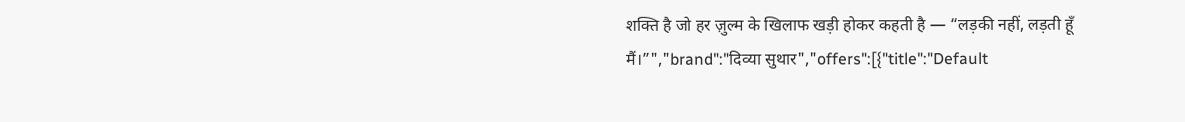शक्ति है जो हर ज़ुल्म के खिलाफ खड़ी होकर कहती है — “लड़की नहीं, लड़ती हूँ मैं।”","brand":"दिव्या सुथार","offers":[{"title":"Default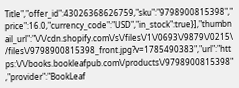Title","offer_id":43026368626759,"sku":"9798900815398","price":16.0,"currency_code":"USD","in_stock":true}],"thumbnail_url":"\/\/cdn.shopify.com\/s\/files\/1\/0693\/9879\/0215\/files\/9798900815398_front.jpg?v=1785490383","url":"https:\/\/books.bookleafpub.com\/products\/9798900815398","provider":"BookLeaf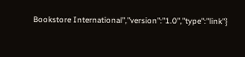Bookstore International","version":"1.0","type":"link"}